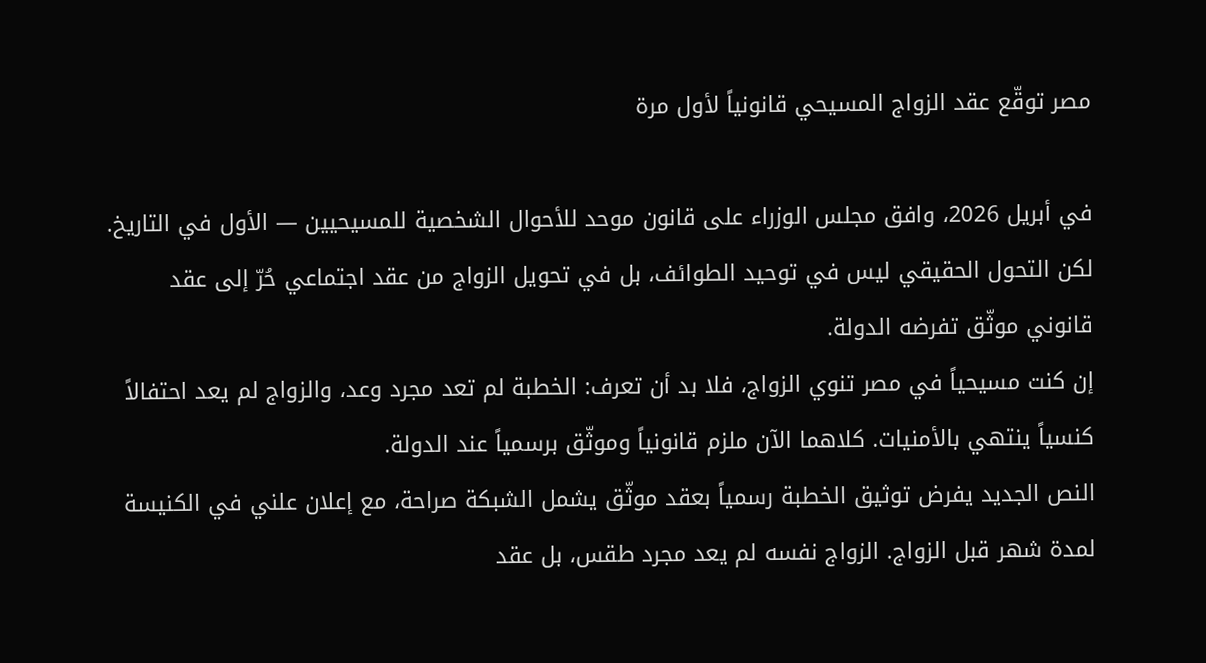مصر توقّع عقد الزواج المسيحي قانونياً لأول مرة

في أبريل 2026، وافق مجلس الوزراء على قانون موحد للأحوال الشخصية للمسيحيين — الأول في التاريخ. لكن التحول الحقيقي ليس في توحيد الطوائف، بل في تحويل الزواج من عقد اجتماعي حُرّ إلى عقد قانوني موثّق تفرضه الدولة.
إن كنت مسيحياً في مصر تنوي الزواج، فلا بد أن تعرف: الخطبة لم تعد مجرد وعد، والزواج لم يعد احتفالاً كنسياً ينتهي بالأمنيات. كلاهما الآن ملزم قانونياً وموثّق برسمياً عند الدولة.
النص الجديد يفرض توثيق الخطبة رسمياً بعقد موثّق يشمل الشبكة صراحة، مع إعلان علني في الكنيسة لمدة شهر قبل الزواج. الزواج نفسه لم يعد مجرد طقس، بل عقد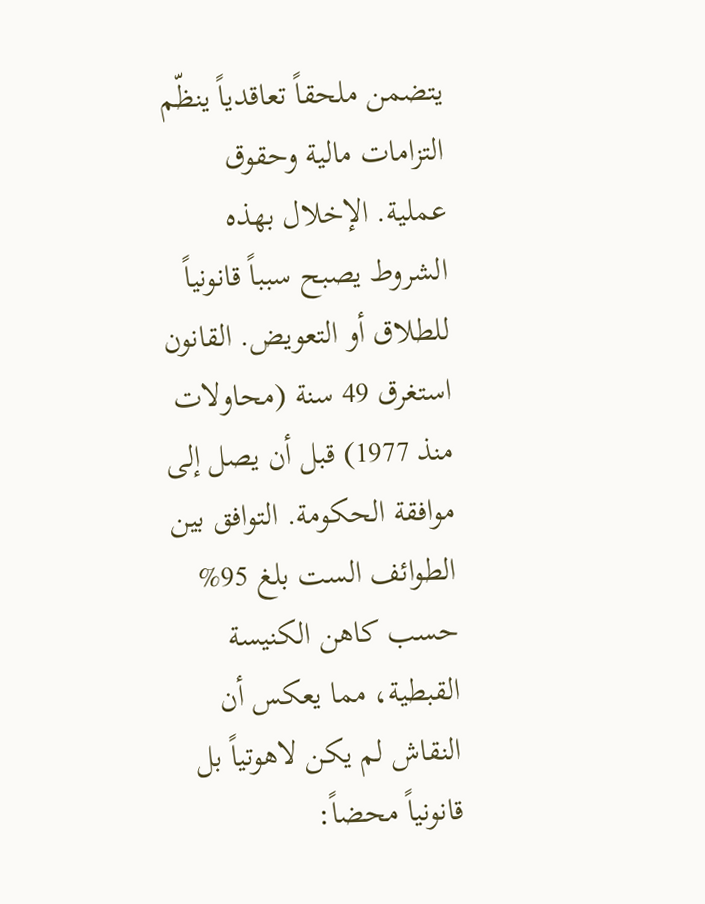يتضمن ملحقاً تعاقدياً ينظّم التزامات مالية وحقوق عملية. الإخلال بهذه الشروط يصبح سبباً قانونياً للطلاق أو التعويض. القانون استغرق 49 سنة (محاولات منذ 1977) قبل أن يصل إلى موافقة الحكومة. التوافق بين الطوائف الست بلغ 95% حسب كاهن الكنيسة القبطية، مما يعكس أن النقاش لم يكن لاهوتياً بل قانونياً محضاً: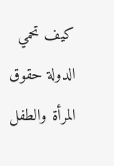كيف تحمي الدولة حقوق المرأة والطفل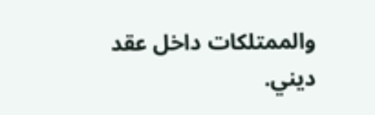والممتلكات داخل عقد ديني.